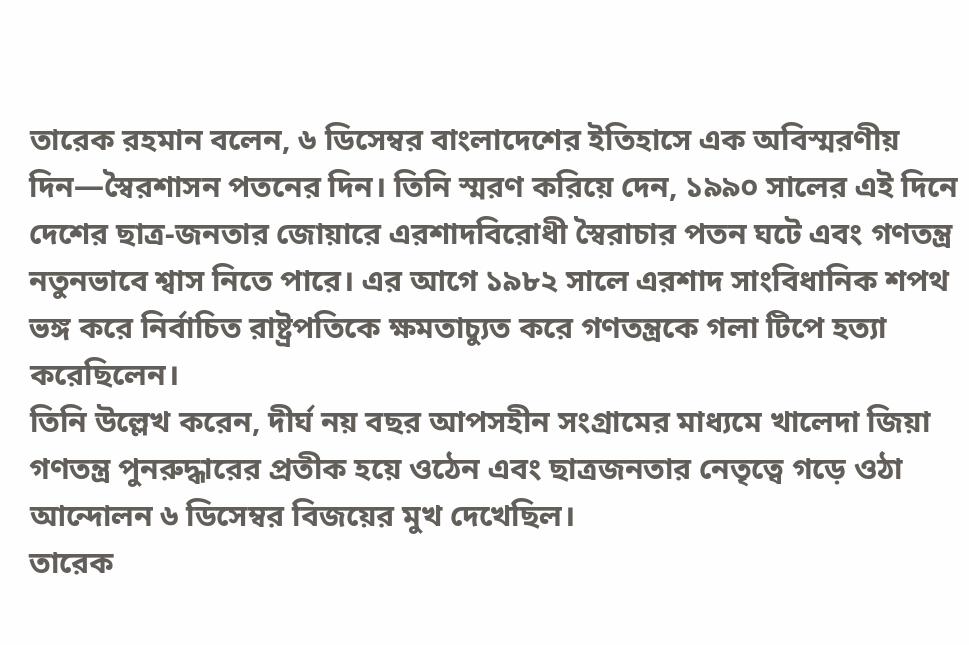তারেক রহমান বলেন, ৬ ডিসেম্বর বাংলাদেশের ইতিহাসে এক অবিস্মরণীয় দিন—স্বৈরশাসন পতনের দিন। তিনি স্মরণ করিয়ে দেন, ১৯৯০ সালের এই দিনে দেশের ছাত্র-জনতার জোয়ারে এরশাদবিরোধী স্বৈরাচার পতন ঘটে এবং গণতন্ত্র নতুনভাবে শ্বাস নিতে পারে। এর আগে ১৯৮২ সালে এরশাদ সাংবিধানিক শপথ ভঙ্গ করে নির্বাচিত রাষ্ট্রপতিকে ক্ষমতাচ্যুত করে গণতন্ত্রকে গলা টিপে হত্যা করেছিলেন।
তিনি উল্লেখ করেন, দীর্ঘ নয় বছর আপসহীন সংগ্রামের মাধ্যমে খালেদা জিয়া গণতন্ত্র পুনরুদ্ধারের প্রতীক হয়ে ওঠেন এবং ছাত্রজনতার নেতৃত্বে গড়ে ওঠা আন্দোলন ৬ ডিসেম্বর বিজয়ের মুখ দেখেছিল।
তারেক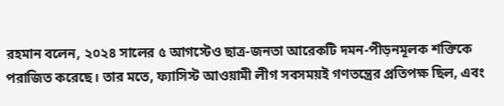রহমান বলেন, ২০২৪ সালের ৫ আগস্টেও ছাত্র-জনতা আরেকটি দমন-পীড়নমূলক শক্তিকে পরাজিত করেছে। তার মতে, ফ্যাসিস্ট আওয়ামী লীগ সবসময়ই গণতন্ত্রের প্রতিপক্ষ ছিল, এবং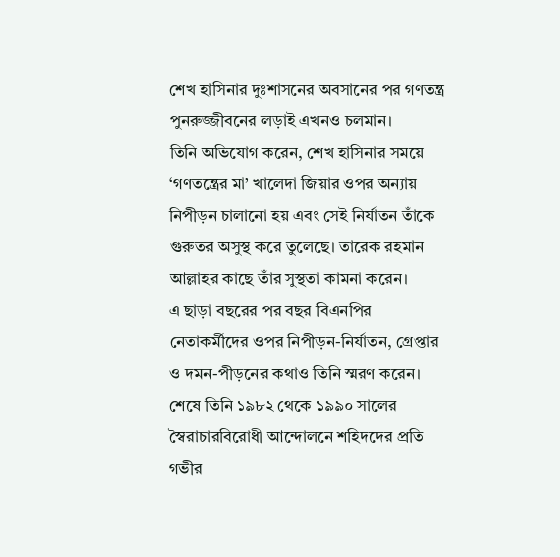শেখ হাসিনার দুঃশাসনের অবসানের পর গণতন্ত্র পুনরুজ্জীবনের লড়াই এখনও চলমান।
তিনি অভিযোগ করেন, শেখ হাসিনার সময়ে ‘গণতন্ত্রের মা’ খালেদা জিয়ার ওপর অন্যায় নিপীড়ন চালানো হয় এবং সেই নির্যাতন তাঁকে গুরুতর অসুস্থ করে তুলেছে। তারেক রহমান আল্লাহর কাছে তাঁর সুস্থতা কামনা করেন।
এ ছাড়া বছরের পর বছর বিএনপির নেতাকর্মীদের ওপর নিপীড়ন-নির্যাতন, গ্রেপ্তার ও দমন-পীড়নের কথাও তিনি স্মরণ করেন।
শেষে তিনি ১৯৮২ থেকে ১৯৯০ সালের স্বৈরাচারবিরোধী আন্দোলনে শহিদদের প্রতি গভীর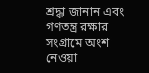শ্রদ্ধা জানান এবং গণতন্ত্র রক্ষার সংগ্রামে অংশ নেওয়া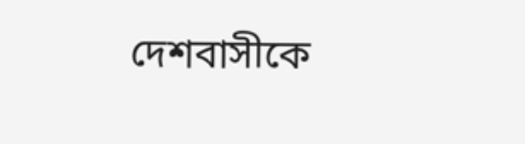দেশবাসীকে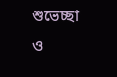শুভেচ্ছা ও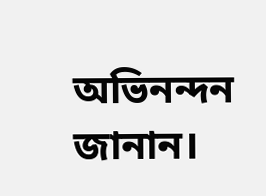অভিনন্দন জানান।